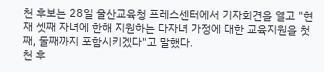천 후보는 28일 울산교육청 프레스센터에서 기자회견을 열고 "현재 셋째 자녀에 한해 지원하는 다자녀 가정에 대한 교육지원을 첫째, 둘째까지 포함시키겠다"고 말했다.
천 후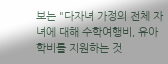보는 "다자녀 가정의 전체 자녀에 대해 수학여행비, 유아학비를 지원하는 것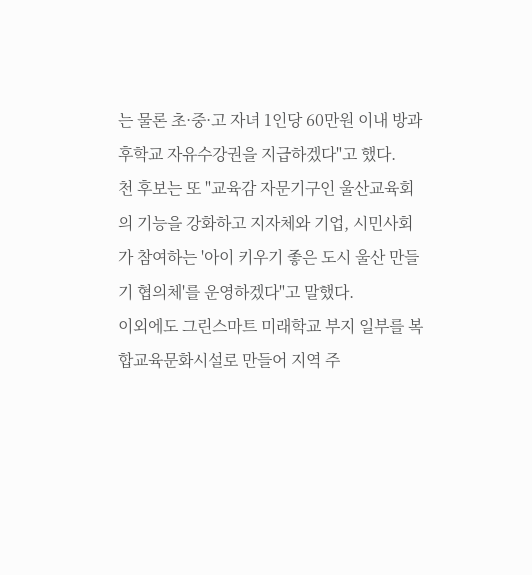는 물론 초·중·고 자녀 1인당 60만원 이내 방과후학교 자유수강권을 지급하겠다"고 했다.
천 후보는 또 "교육감 자문기구인 울산교육회의 기능을 강화하고 지자체와 기업, 시민사회가 참여하는 '아이 키우기 좋은 도시 울산 만들기 협의체'를 운영하겠다"고 말했다.
이외에도 그린스마트 미래학교 부지 일부를 복합교육문화시설로 만들어 지역 주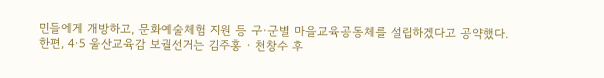민들에게 개방하고, 문화예술체험 지원 등 구·군별 마을교육공동체를 설립하겠다고 공약했다.
한편, 4·5 울산교육감 보궐선거는 김주홍 · 천창수 후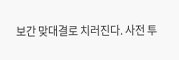보간 맞대결로 치러진다. 사전 투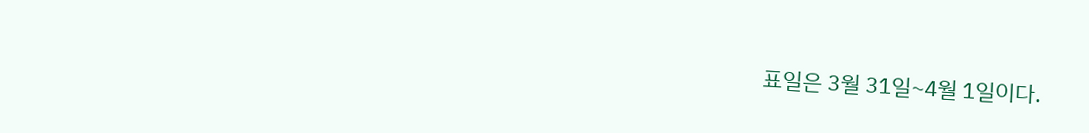표일은 3월 31일~4월 1일이다.